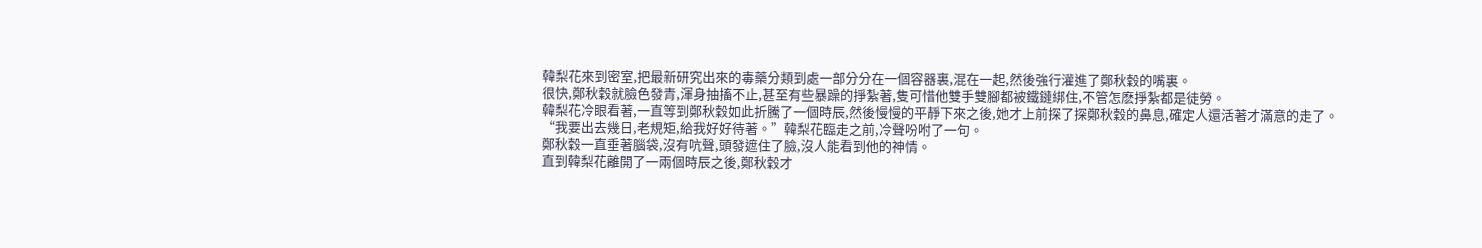韓梨花來到密室,把最新研究出來的毒藥分類到處一部分分在一個容器裏,混在一起,然後強行灌進了鄭秋穀的嘴裏。
很快,鄭秋穀就臉色發青,渾身抽搐不止,甚至有些暴躁的掙紮著,隻可惜他雙手雙腳都被鐵鏈綁住,不管怎麽掙紮都是徒勞。
韓梨花冷眼看著,一直等到鄭秋穀如此折騰了一個時辰,然後慢慢的平靜下來之後,她才上前探了探鄭秋穀的鼻息,確定人還活著才滿意的走了。
“我要出去幾日,老規矩,給我好好待著。”韓梨花臨走之前,冷聲吩咐了一句。
鄭秋穀一直垂著腦袋,沒有吭聲,頭發遮住了臉,沒人能看到他的神情。
直到韓梨花離開了一兩個時辰之後,鄭秋穀才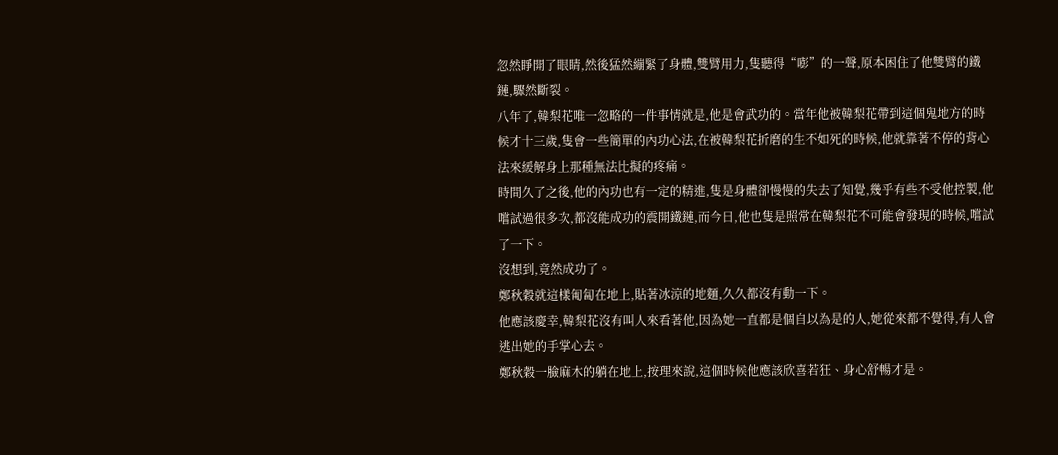忽然睜開了眼睛,然後猛然繃緊了身體,雙臂用力,隻聽得“嘭”的一聲,原本困住了他雙臂的鐵鏈,驟然斷裂。
八年了,韓梨花唯一忽略的一件事情就是,他是會武功的。當年他被韓梨花帶到這個鬼地方的時候才十三歲,隻會一些簡單的內功心法,在被韓梨花折磨的生不如死的時候,他就靠著不停的背心法來緩解身上那種無法比擬的疼痛。
時間久了之後,他的內功也有一定的精進,隻是身體卻慢慢的失去了知覺,幾乎有些不受他控製,他嚐試過很多次,都沒能成功的震開鐵鏈,而今日,他也隻是照常在韓梨花不可能會發現的時候,嚐試了一下。
沒想到,竟然成功了。
鄭秋穀就這樣匍匐在地上,貼著冰涼的地麵,久久都沒有動一下。
他應該慶幸,韓梨花沒有叫人來看著他,因為她一直都是個自以為是的人,她從來都不覺得,有人會逃出她的手掌心去。
鄭秋穀一臉麻木的躺在地上,按理來說,這個時候他應該欣喜若狂、身心舒暢才是。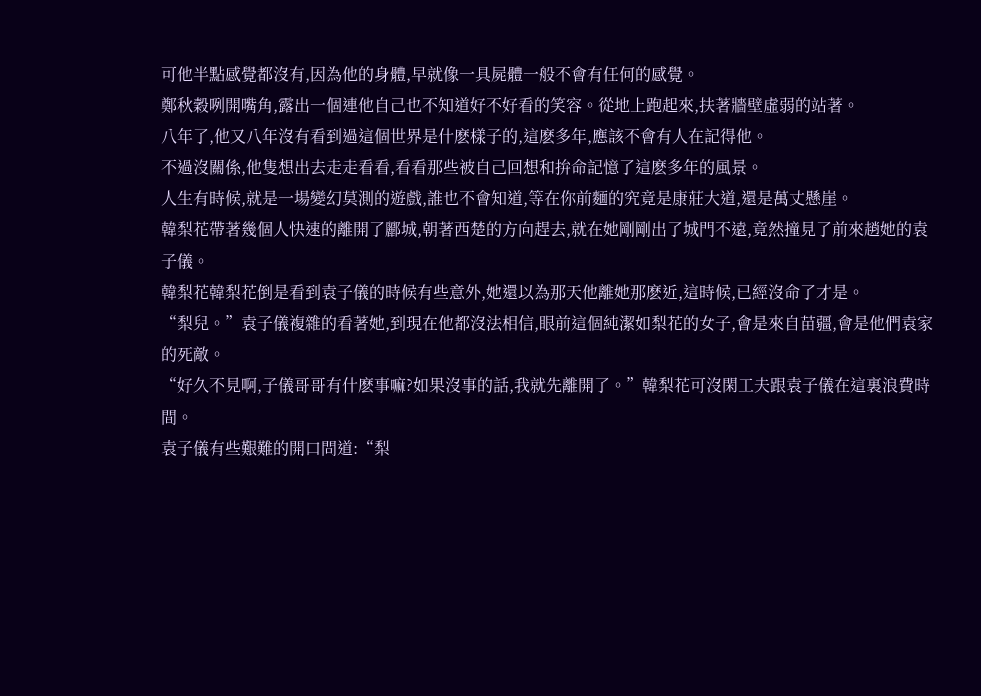可他半點感覺都沒有,因為他的身體,早就像一具屍體一般不會有任何的感覺。
鄭秋穀咧開嘴角,露出一個連他自己也不知道好不好看的笑容。從地上跑起來,扶著牆壁虛弱的站著。
八年了,他又八年沒有看到過這個世界是什麽樣子的,這麽多年,應該不會有人在記得他。
不過沒關係,他隻想出去走走看看,看看那些被自己回想和拚命記憶了這麽多年的風景。
人生有時候,就是一場變幻莫測的遊戲,誰也不會知道,等在你前麵的究竟是康莊大道,還是萬丈懸崖。
韓梨花帶著幾個人快速的離開了酈城,朝著西楚的方向趕去,就在她剛剛出了城門不遠,竟然撞見了前來趙她的袁子儀。
韓梨花韓梨花倒是看到袁子儀的時候有些意外,她還以為那天他離她那麽近,這時候,已經沒命了才是。
“梨兒。”袁子儀複雜的看著她,到現在他都沒法相信,眼前這個純潔如梨花的女子,會是來自苗疆,會是他們袁家的死敵。
“好久不見啊,子儀哥哥有什麽事嘛?如果沒事的話,我就先離開了。”韓梨花可沒閑工夫跟袁子儀在這裏浪費時間。
袁子儀有些艱難的開口問道:“梨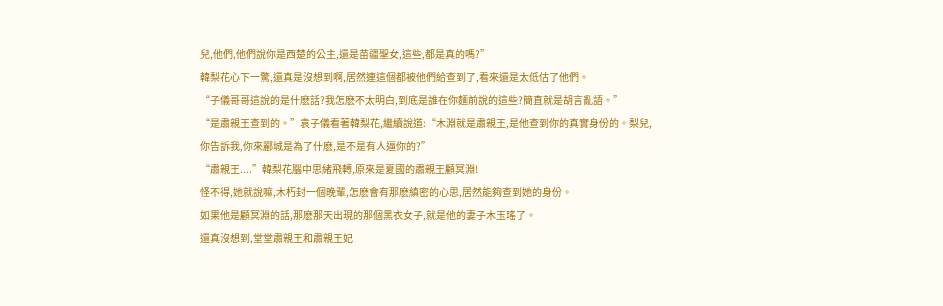兒,他們,他們說你是西楚的公主,還是苗疆聖女,這些,都是真的嗎?”
韓梨花心下一驚,還真是沒想到啊,居然連這個都被他們給查到了,看來還是太低估了他們。
“子儀哥哥這說的是什麽話?我怎麽不太明白,到底是誰在你麵前說的這些?簡直就是胡言亂語。”
“是肅親王查到的。”袁子儀看著韓梨花,繼續說道:“木淵就是肅親王,是他查到你的真實身份的。梨兒,你告訴我,你來酈城是為了什麽,是不是有人逼你的?”
“肅親王....”韓梨花腦中思緒飛轉,原來是夏國的肅親王顧冥淵!
怪不得,她就說嘛,木朽封一個晚輩,怎麽會有那麽縝密的心思,居然能夠查到她的身份。
如果他是顧冥淵的話,那麽那天出現的那個黑衣女子,就是他的妻子木玉瑤了。
還真沒想到,堂堂肅親王和肅親王妃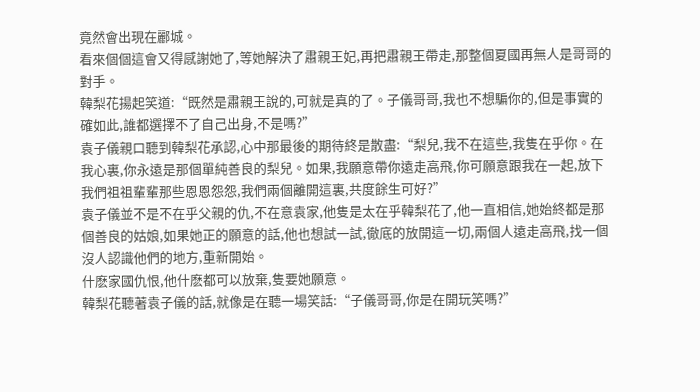竟然會出現在酈城。
看來個個這會又得感謝她了,等她解決了肅親王妃,再把肅親王帶走,那整個夏國再無人是哥哥的對手。
韓梨花揚起笑道:“既然是肅親王說的,可就是真的了。子儀哥哥,我也不想騙你的,但是事實的確如此,誰都選擇不了自己出身,不是嗎?”
袁子儀親口聽到韓梨花承認,心中那最後的期待終是散盡:“梨兒,我不在這些,我隻在乎你。在我心裏,你永遠是那個單純善良的梨兒。如果,我願意帶你遠走高飛,你可願意跟我在一起,放下我們祖祖輩輩那些恩恩怨怨,我們兩個離開這裏,共度餘生可好?”
袁子儀並不是不在乎父親的仇,不在意袁家,他隻是太在乎韓梨花了,他一直相信,她始終都是那個善良的姑娘,如果她正的願意的話,他也想試一試,徹底的放開這一切,兩個人遠走高飛,找一個沒人認識他們的地方,重新開始。
什麽家國仇恨,他什麽都可以放棄,隻要她願意。
韓梨花聽著袁子儀的話,就像是在聽一場笑話:“子儀哥哥,你是在開玩笑嗎?”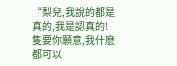“梨兒,我說的都是真的,我是認真的!隻要你願意,我什麽都可以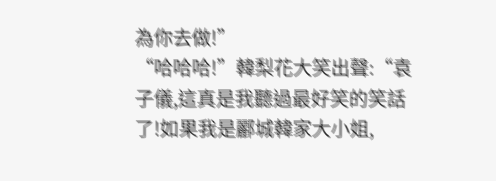為你去做!”
“哈哈哈!”韓梨花大笑出聲:“袁子儀,這真是我聽過最好笑的笑話了!如果我是酈城韓家大小姐,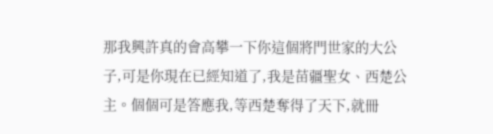那我興許真的會高攀一下你這個將門世家的大公子,可是你現在已經知道了,我是苗疆聖女、西楚公主。個個可是答應我,等西楚奪得了天下,就冊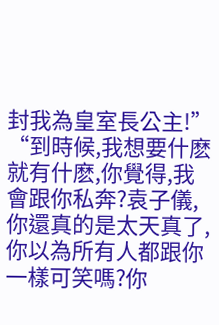封我為皇室長公主!”
“到時候,我想要什麽就有什麽,你覺得,我會跟你私奔?袁子儀,你還真的是太天真了,你以為所有人都跟你一樣可笑嗎?你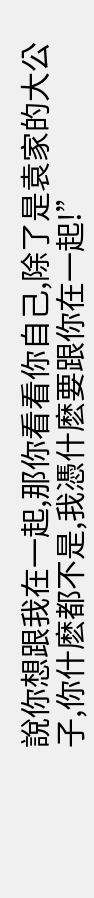說你想跟我在一起,那你看看你自己,除了是袁家的大公子,你什麽都不是,我憑什麽要跟你在一起!”